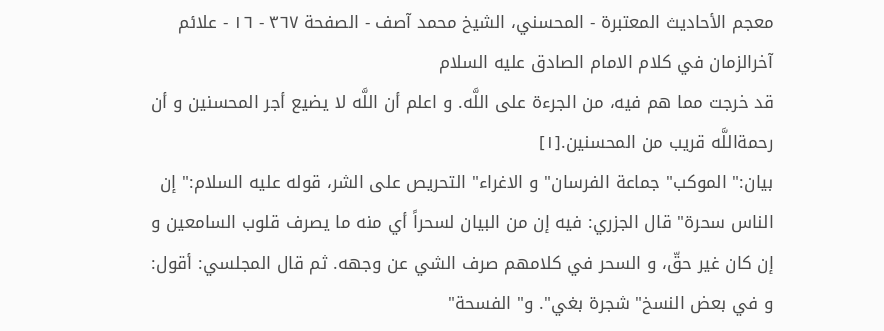معجم الأحاديث المعتبرة - المحسني، الشيخ محمد آصف - الصفحة ٣٦٧ - ١٦ - علائم آخرالزمان في كلام الامام الصادق عليه السلام
قد خرجت مما هم فيه، من الجرءة على اللَّه. و اعلم أن اللَّه لا يضيع أجر المحسنين و أن رحمةاللَّه قريب من المحسنين.[١]
بيان:" الموكب" جماعة الفرسان" و الاغراء" التحريص على الشر، قوله عليه السلام:" إن الناس سحرة" قال الجزري: فيه إن من البيان لسحراً أي منه ما يصرف قلوب السامعين و إن كان غير حقّ، و السحر في كلامهم صرف الشي عن وجهه. ثم قال المجلسي: أقول: و في بعض النسخ" شجرة بغي". و" الفسحة"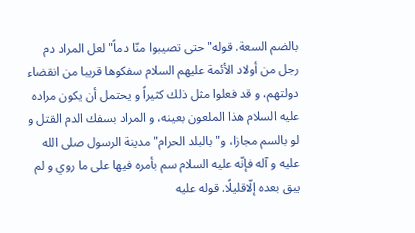بالضم السعة. قوله" حتى تصيبوا منّا دماً" لعل المراد دم رجل من أولاد الأئمة عليهم السلام سفكوها قريبا من انقضاء دولتهم، و قد فعلوا مثل ذلك كثيراً و يحتمل أن يكون مراده عليه السلام هذا الملعون بعينه، و المراد بسفك الدم القتل و لو بالسم مجازا، و" بالبلد الحرام" مدينة الرسول صلى الله عليه و آله فإنّه عليه السلام سم بأمره فيها على ما روي و لم يبق بعده إلّاقليلًا. قوله عليه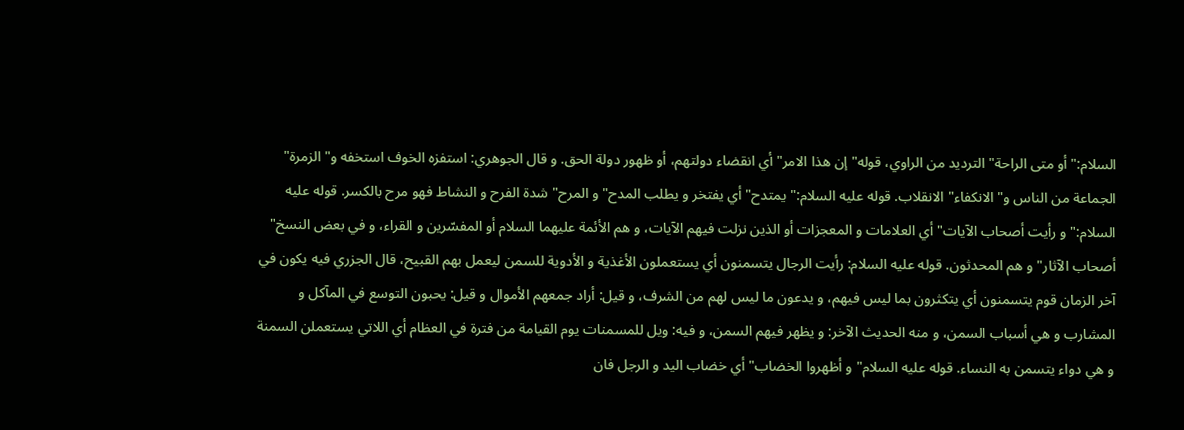السلام:" أو متى الراحة" الترديد من الراوي، قوله" إن هذا الامر" أي انقضاء دولتهم، أو ظهور دولة الحق. و قال الجوهري: استفزه الخوف استخفه و" الزمرة" الجماعة من الناس و" الانكفاء" الانقلاب. قوله عليه السلام:" يمتدح" أي يفتخر و يطلب المدح" و المرح" شدة الفرح و النشاط فهو مرح بالكسر. قوله عليه السلام:" و رأيت أصحاب الآيات" أي العلامات و المعجزات أو الذين نزلت فيهم الآيات، و هم الأئمة عليهما السلام أو المفسّرين و القراء، و في بعض النسخ" أصحاب الآثار" و هم المحدثون. قوله عليه السلام: رأيت الرجال يتسمنون أي يستعملون الأغذية و الأدوية للسمن ليعمل بهم القبيح، قال الجزري فيه يكون في آخر الزمان قوم يتسمنون أي يتكثرون بما ليس فيهم، و يدعون ما ليس لهم من الشرف، و قيل: أراد جمعهم الأموال و قيل: يحبون التوسع في المآكل و المشارب و هي أسباب السمن، و منه الحديث الآخر: و يظهر فيهم السمن، و فيه: ويل للمسمنات يوم القيامة من فترة في العظام أي اللاتي يستعملن السمنة و هي دواء يتسمن به النساء. قوله عليه السلام" و أظهروا الخضاب" أي خضاب اليد و الرجل فان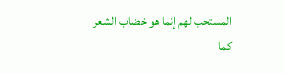المستحب لهم إنما هو خضاب الشعر كما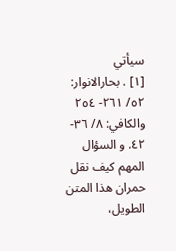سيأتي
[١] . بحارالانوار: ٥٢/ ٢٦١- ٢٥٤ والكافي: ٨/ ٣٦- ٤٢. و السؤال المهم كيف نقل حمران هذا المتن الطويل،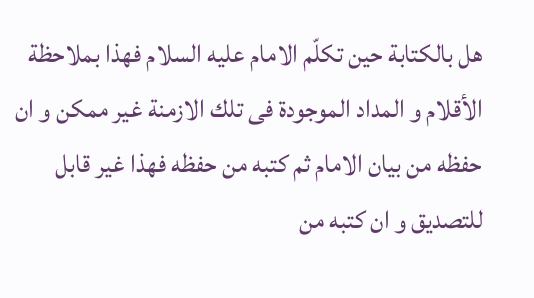هل بالكتابة حين تكلّم الامام عليه السلام فهذا بملاحظة الأقلام و المداد الموجودة فى تلك الازمنة غير ممكن و ان حفظه من بيان الامام ثم كتبه من حفظه فهذا غير قابل للتصديق و ان كتبه من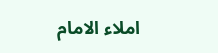املاء الامام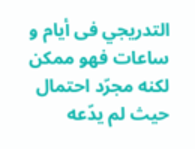التدريجي فى أيام و ساعات فهو ممكن لكنه مجرّد احتمال حيث لم يدّعه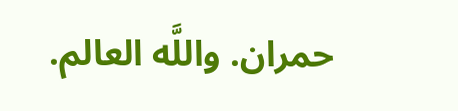حمران. واللَّه العالم.